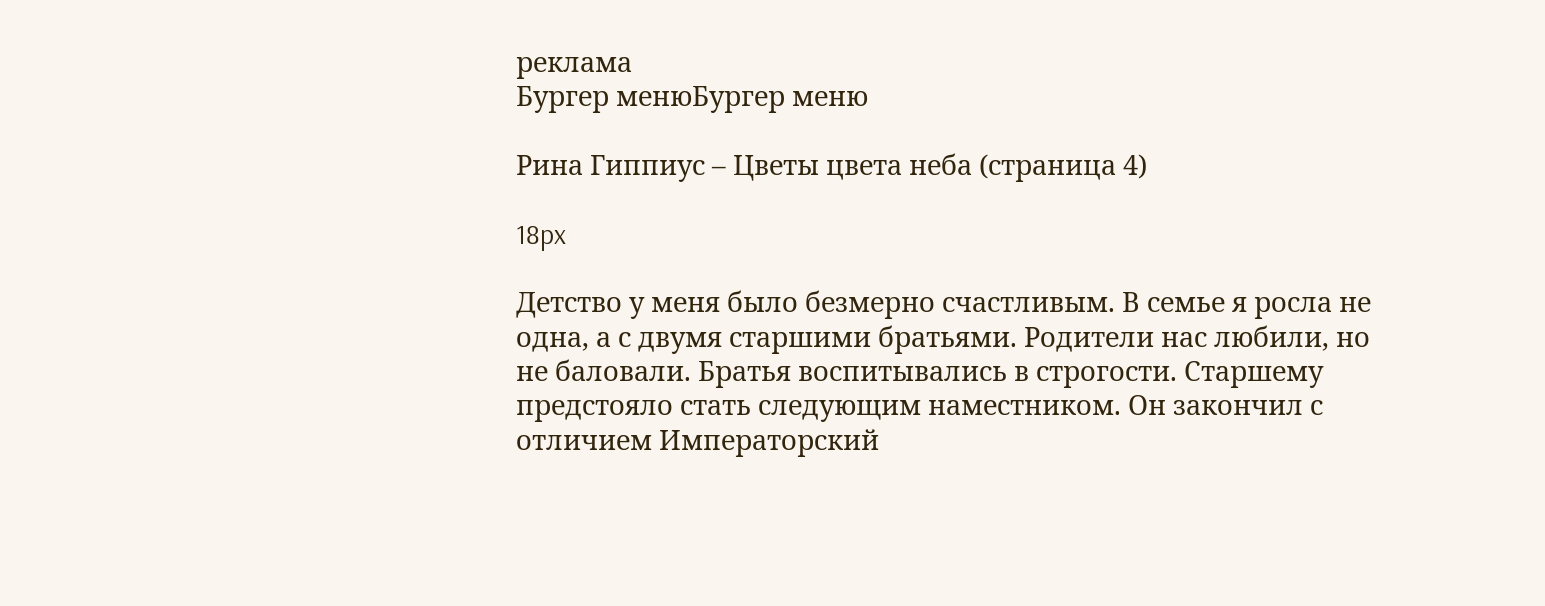реклама
Бургер менюБургер меню

Рина Гиппиус – Цветы цвета неба (страница 4)

18px

Детство у меня было безмерно счастливым. В семье я росла не одна, а с двумя старшими братьями. Родители нас любили, но не баловали. Братья воспитывались в строгости. Старшему предстояло стать следующим наместником. Он закончил с отличием Императорский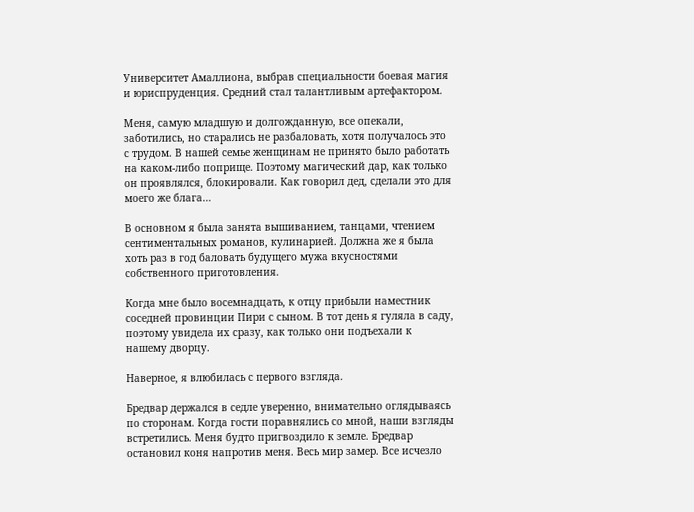Университет Амаллиона, выбрав специальности боевая магия и юриспруденция. Средний стал талантливым артефактором.

Меня, самую младшую и долгожданную, все опекали, заботились, но старались не разбаловать, хотя получалось это с трудом. В нашей семье женщинам не принято было работать на каком-либо поприще. Поэтому магический дар, как только он проявлялся, блокировали. Как говорил дед, сделали это для моего же блага…

В основном я была занята вышиванием, танцами, чтением сентиментальных романов, кулинарией. Должна же я была хоть раз в год баловать будущего мужа вкусностями собственного приготовления.

Когда мне было восемнадцать, к отцу прибыли наместник соседней провинции Пири с сыном. В тот день я гуляла в саду, поэтому увидела их сразу, как только они подъехали к нашему дворцу.

Наверное, я влюбилась с первого взгляда.

Бредвар держался в седле уверенно, внимательно оглядываясь по сторонам. Когда гости поравнялись со мной, наши взгляды встретились. Меня будто пригвоздило к земле. Бредвар остановил коня напротив меня. Весь мир замер. Все исчезло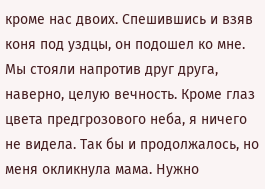кроме нас двоих. Спешившись и взяв коня под уздцы, он подошел ко мне. Мы стояли напротив друг друга, наверно, целую вечность. Кроме глаз цвета предгрозового неба, я ничего не видела. Так бы и продолжалось, но меня окликнула мама. Нужно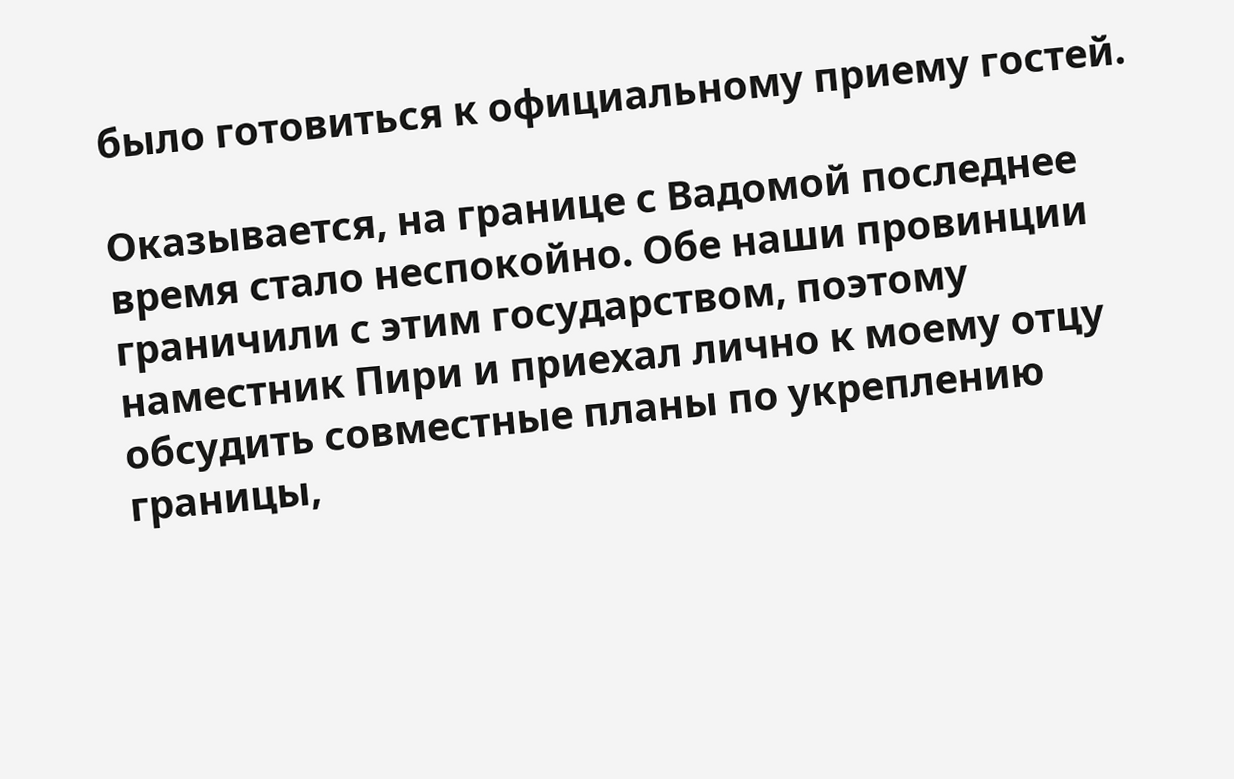было готовиться к официальному приему гостей.

Оказывается, на границе с Вадомой последнее время стало неспокойно. Обе наши провинции граничили с этим государством, поэтому наместник Пири и приехал лично к моему отцу обсудить совместные планы по укреплению границы,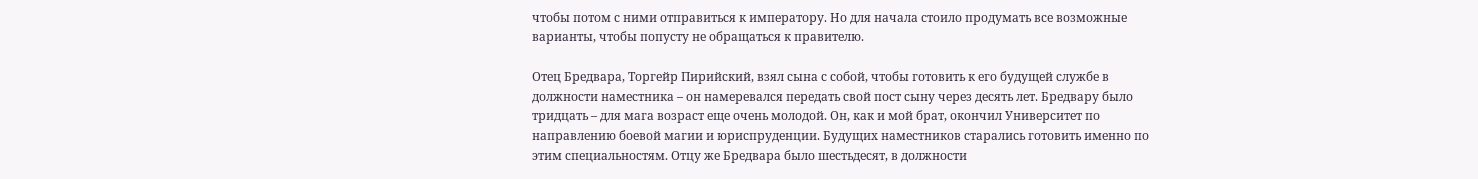чтобы потом с ними отправиться к императору. Но для начала стоило продумать все возможные варианты, чтобы попусту не обращаться к правителю.

Отец Бредвара, Торгейр Пирийский, взял сына с собой, чтобы готовить к его будущей службе в должности наместника – он намеревался передать свой пост сыну через десять лет. Бредвару было тридцать – для мага возраст еще очень молодой. Он, как и мой брат, окончил Университет по направлению боевой магии и юриспруденции. Будущих наместников старались готовить именно по этим специальностям. Отцу же Бредвара было шестьдесят, в должности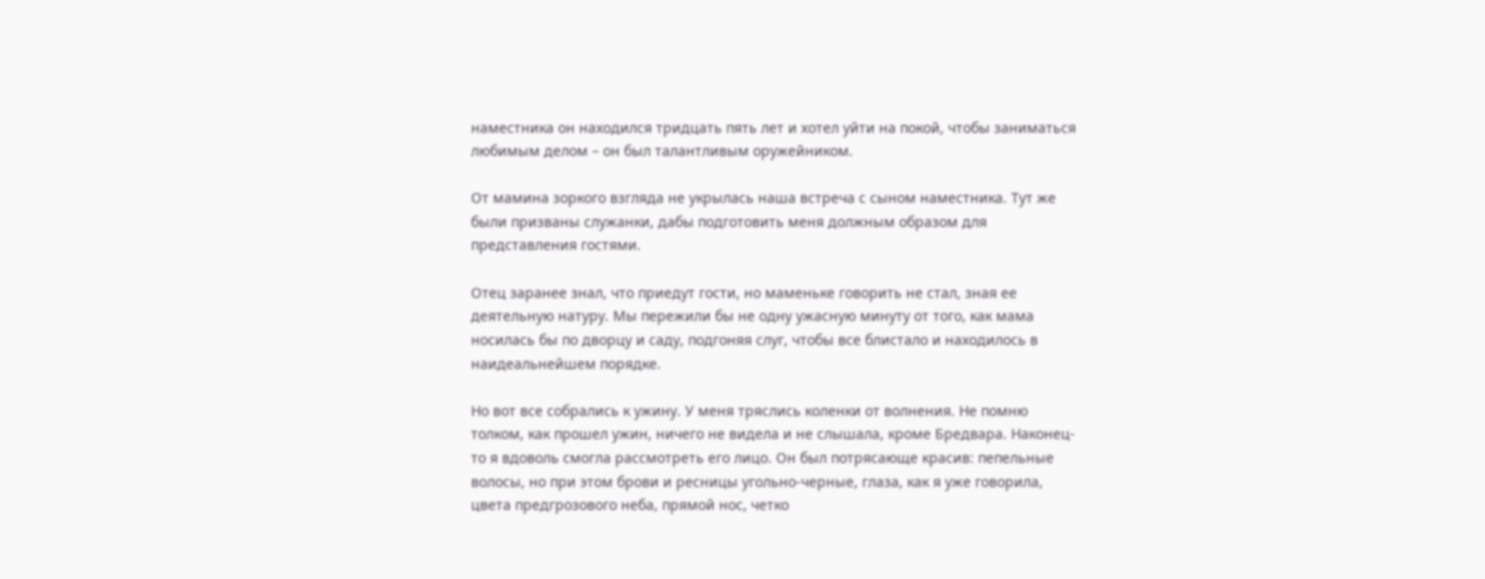наместника он находился тридцать пять лет и хотел уйти на покой, чтобы заниматься любимым делом – он был талантливым оружейником.

От мамина зоркого взгляда не укрылась наша встреча с сыном наместника. Тут же были призваны служанки, дабы подготовить меня должным образом для представления гостями.

Отец заранее знал, что приедут гости, но маменьке говорить не стал, зная ее деятельную натуру. Мы пережили бы не одну ужасную минуту от того, как мама носилась бы по дворцу и саду, подгоняя слуг, чтобы все блистало и находилось в наидеальнейшем порядке.

Но вот все собрались к ужину. У меня тряслись коленки от волнения. Не помню толком, как прошел ужин, ничего не видела и не слышала, кроме Бредвара. Наконец-то я вдоволь смогла рассмотреть его лицо. Он был потрясающе красив: пепельные волосы, но при этом брови и ресницы угольно-черные, глаза, как я уже говорила, цвета предгрозового неба, прямой нос, четко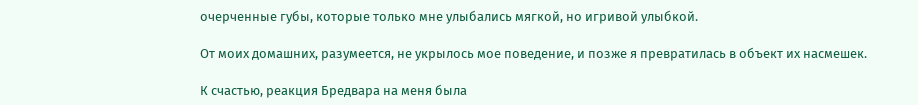очерченные губы, которые только мне улыбались мягкой, но игривой улыбкой.

От моих домашних, разумеется, не укрылось мое поведение, и позже я превратилась в объект их насмешек.

К счастью, реакция Бредвара на меня была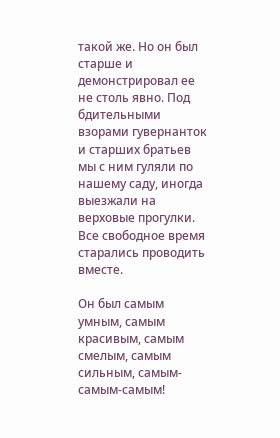такой же. Но он был старше и демонстрировал ее не столь явно. Под бдительными взорами гувернанток и старших братьев мы с ним гуляли по нашему саду, иногда выезжали на верховые прогулки. Все свободное время старались проводить вместе.

Он был самым умным, самым красивым, самым смелым, самым сильным, самым-самым-самым!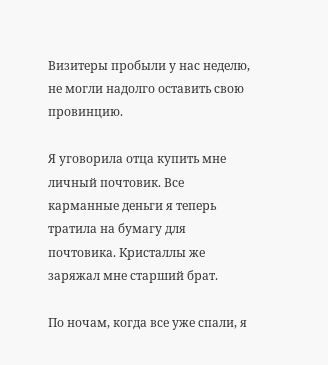Визитеры пробыли у нас неделю, не могли надолго оставить свою провинцию.

Я уговорила отца купить мне личный почтовик. Все карманные деньги я теперь тратила на бумагу для почтовика. Кристаллы же заряжал мне старший брат.

По ночам, когда все уже спали, я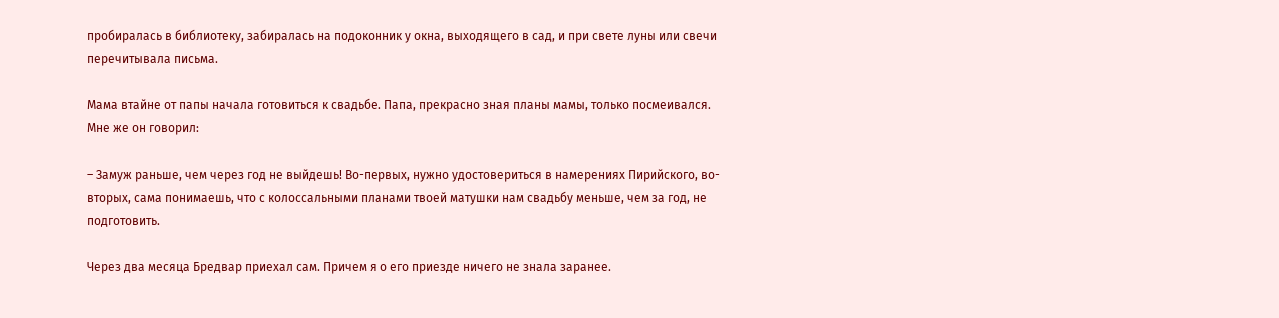пробиралась в библиотеку, забиралась на подоконник у окна, выходящего в сад, и при свете луны или свечи перечитывала письма.

Мама втайне от папы начала готовиться к свадьбе. Папа, прекрасно зная планы мамы, только посмеивался. Мне же он говорил:

– Замуж раньше, чем через год не выйдешь! Во-первых, нужно удостовериться в намерениях Пирийского, во-вторых, сама понимаешь, что с колоссальными планами твоей матушки нам свадьбу меньше, чем за год, не подготовить.

Через два месяца Бредвар приехал сам. Причем я о его приезде ничего не знала заранее.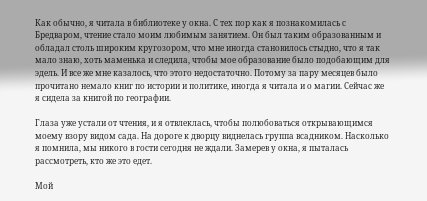Как обычно, я читала в библиотеке у окна. С тех пор как я познакомилась с Бредваром, чтение стало моим любимым занятием. Он был таким образованным и обладал столь широким кругозором, что мне иногда становилось стыдно, что я так мало знаю, хоть маменька и следила, чтобы мое образование было подобающим для эдель. И все же мне казалось, что этого недостаточно. Потому за пару месяцев было прочитано немало книг по истории и политике, иногда я читала и о магии. Сейчас же я сидела за книгой по географии.

Глаза уже устали от чтения, и я отвлеклась, чтобы полюбоваться открывающимся моему взору видом сада. На дороге к дворцу виднелась группа всадником. Насколько я помнила, мы никого в гости сегодня не ждали. Замерев у окна, я пыталась рассмотреть, кто же это едет.

Мой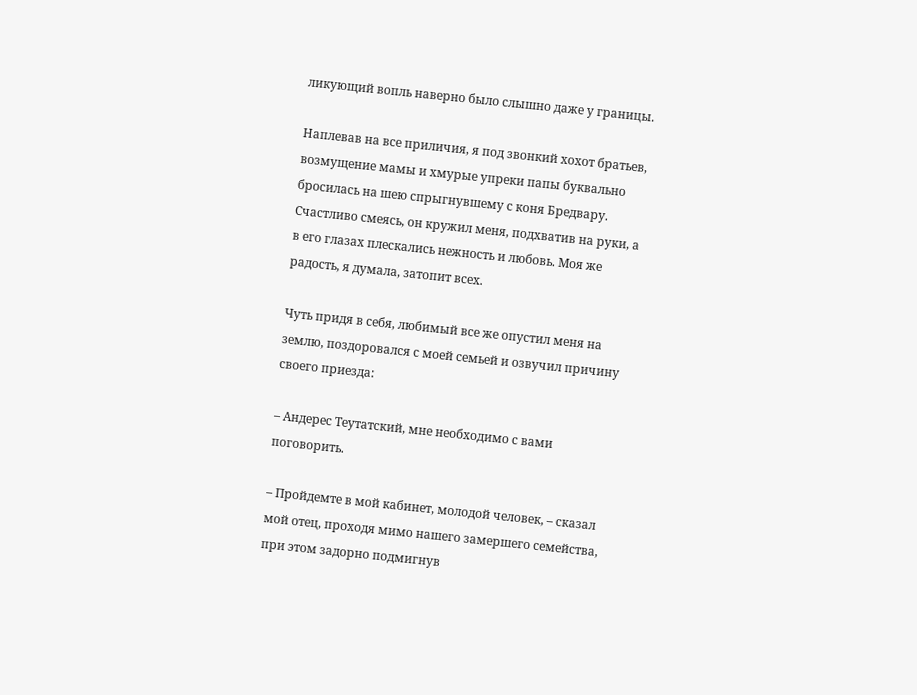ликующий вопль наверно было слышно даже у границы.

Наплевав на все приличия, я под звонкий хохот братьев, возмущение мамы и хмурые упреки папы буквально бросилась на шею спрыгнувшему с коня Бредвару. Счастливо смеясь, он кружил меня, подхватив на руки, а в его глазах плескались нежность и любовь. Моя же радость, я думала, затопит всех.

Чуть придя в себя, любимый все же опустил меня на землю, поздоровался с моей семьей и озвучил причину своего приезда:

– Андерес Теутатский, мне необходимо с вами поговорить.

– Пройдемте в мой кабинет, молодой человек, – сказал мой отец, проходя мимо нашего замершего семейства, при этом задорно подмигнув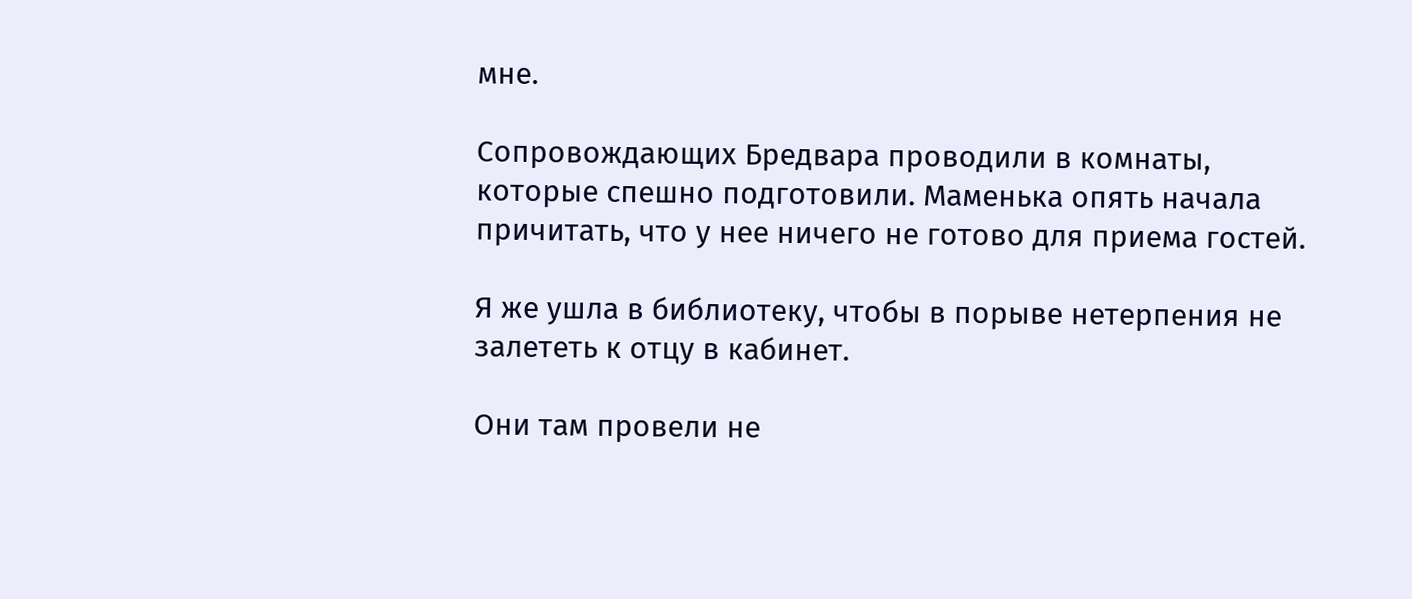мне.

Сопровождающих Бредвара проводили в комнаты, которые спешно подготовили. Маменька опять начала причитать, что у нее ничего не готово для приема гостей.

Я же ушла в библиотеку, чтобы в порыве нетерпения не залететь к отцу в кабинет.

Они там провели не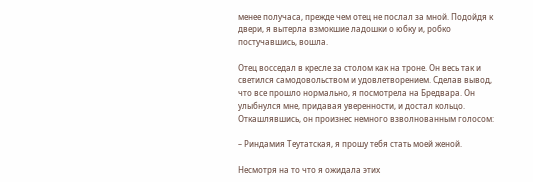менее получаса, прежде чем отец не послал за мной. Подойдя к двери, я вытерла взмокшие ладошки о юбку и, робко постучавшись, вошла.

Отец восседал в кресле за столом как на троне. Он весь так и светился самодовольством и удовлетворением. Сделав вывод, что все прошло нормально, я посмотрела на Бредвара. Он улыбнулся мне, придавая уверенности, и достал кольцо. Откашлявшись, он произнес немного взволнованным голосом:

– Риндамия Теутатская, я прошу тебя стать моей женой.

Несмотря на то что я ожидала этих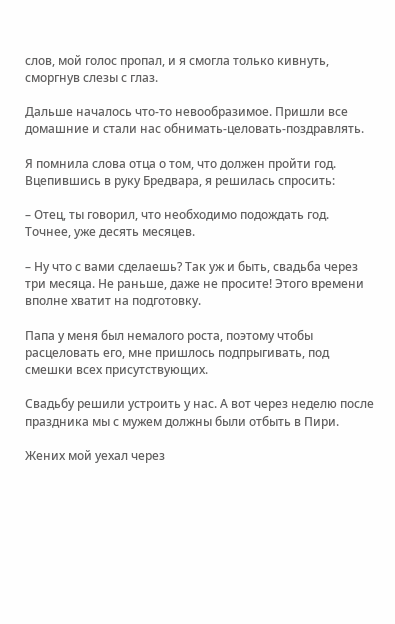слов, мой голос пропал, и я смогла только кивнуть, сморгнув слезы с глаз.

Дальше началось что-то невообразимое. Пришли все домашние и стали нас обнимать-целовать-поздравлять.

Я помнила слова отца о том, что должен пройти год. Вцепившись в руку Бредвара, я решилась спросить:

– Отец, ты говорил, что необходимо подождать год. Точнее, уже десять месяцев.

– Ну что с вами сделаешь? Так уж и быть, свадьба через три месяца. Не раньше, даже не просите! Этого времени вполне хватит на подготовку.

Папа у меня был немалого роста, поэтому чтобы расцеловать его, мне пришлось подпрыгивать, под смешки всех присутствующих.

Свадьбу решили устроить у нас. А вот через неделю после праздника мы с мужем должны были отбыть в Пири.

Жених мой уехал через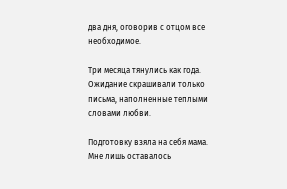два дня, оговорив с отцом все необходимое.

Три месяца тянулись как года. Ожидание скрашивали только письма, наполненные теплыми словами любви.

Подготовку взяла на себя мама. Мне лишь оставалось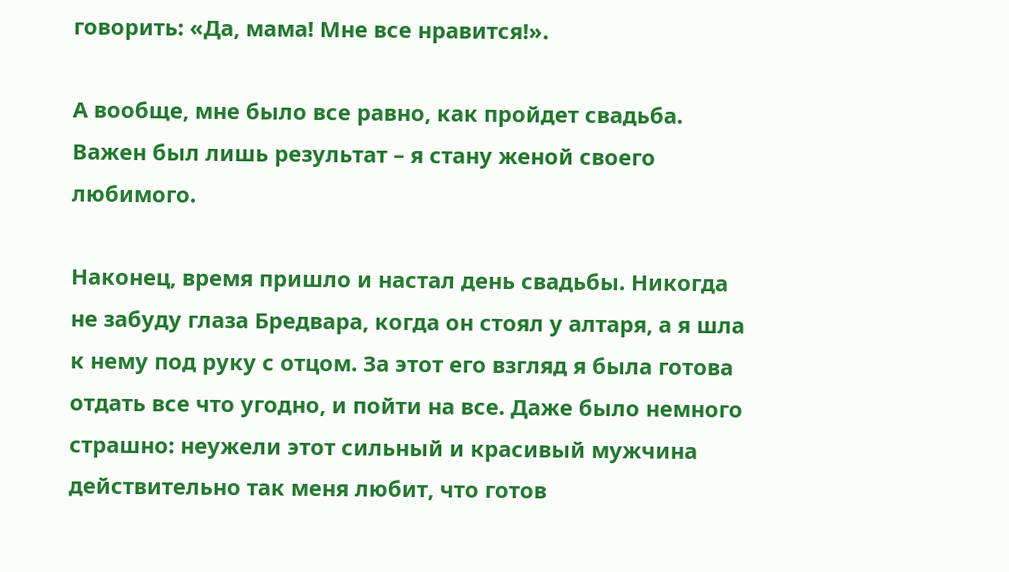говорить: «Да, мама! Мне все нравится!».

А вообще, мне было все равно, как пройдет свадьба. Важен был лишь результат – я стану женой своего любимого.

Наконец, время пришло и настал день свадьбы. Никогда не забуду глаза Бредвара, когда он стоял у алтаря, а я шла к нему под руку с отцом. За этот его взгляд я была готова отдать все что угодно, и пойти на все. Даже было немного страшно: неужели этот сильный и красивый мужчина действительно так меня любит, что готов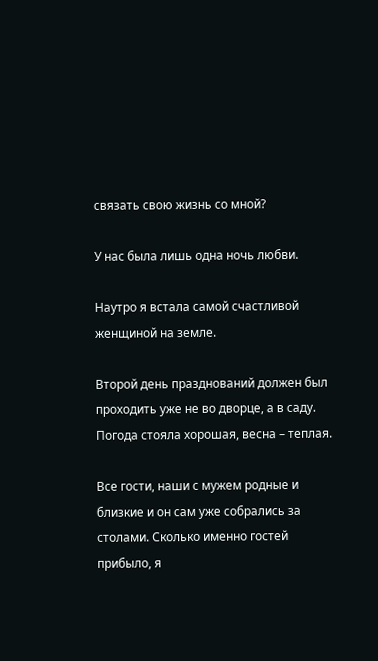связать свою жизнь со мной?

У нас была лишь одна ночь любви.

Наутро я встала самой счастливой женщиной на земле.

Второй день празднований должен был проходить уже не во дворце, а в саду. Погода стояла хорошая, весна – теплая.

Все гости, наши с мужем родные и близкие и он сам уже собрались за столами. Сколько именно гостей прибыло, я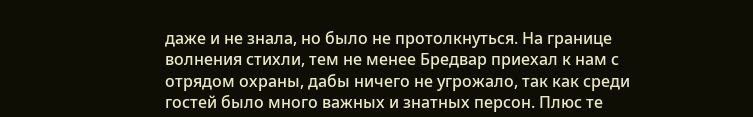даже и не знала, но было не протолкнуться. На границе волнения стихли, тем не менее Бредвар приехал к нам с отрядом охраны, дабы ничего не угрожало, так как среди гостей было много важных и знатных персон. Плюс те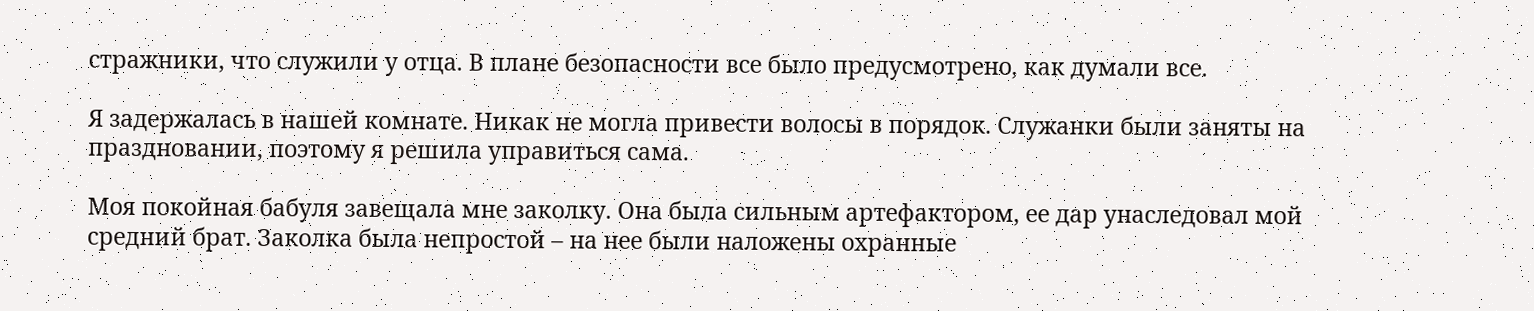стражники, что служили у отца. В плане безопасности все было предусмотрено, как думали все.

Я задержалась в нашей комнате. Никак не могла привести волосы в порядок. Служанки были заняты на праздновании, поэтому я решила управиться сама.

Моя покойная бабуля завещала мне заколку. Она была сильным артефактором, ее дар унаследовал мой средний брат. Заколка была непростой – на нее были наложены охранные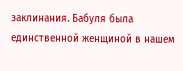заклинания. Бабуля была единственной женщиной в нашем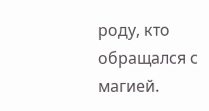роду, кто обращался с магией.